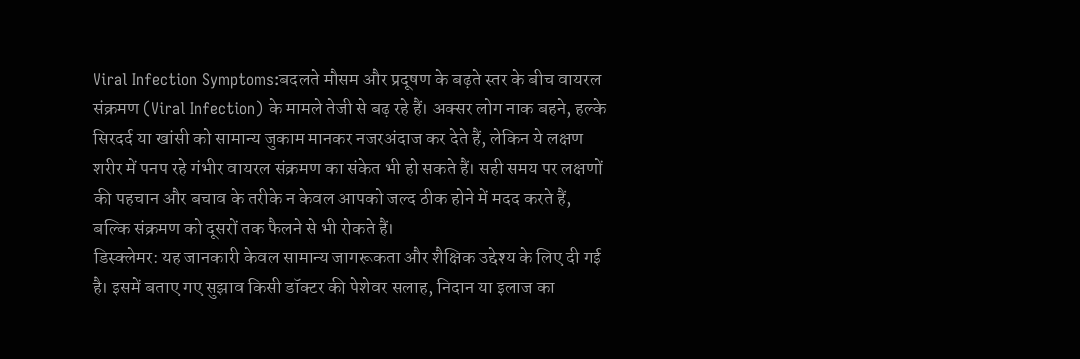Viral Infection Symptoms:बदलते मौसम और प्रदूषण के बढ़ते स्तर के बीच वायरल संक्रमण (Viral Infection) के मामले तेजी से बढ़ रहे हैं। अक्सर लोग नाक बहने, हल्के सिरदर्द या खांसी को सामान्य जुकाम मानकर नजरअंदाज कर देते हैं, लेकिन ये लक्षण शरीर में पनप रहे गंभीर वायरल संक्रमण का संकेत भी हो सकते हैं। सही समय पर लक्षणों की पहचान और बचाव के तरीके न केवल आपको जल्द ठीक होने में मदद करते हैं, बल्कि संक्रमण को दूसरों तक फैलने से भी रोकते हैं।
डिस्क्लेमर: यह जानकारी केवल सामान्य जागरूकता और शैक्षिक उद्देश्य के लिए दी गई है। इसमें बताए गए सुझाव किसी डॉक्टर की पेशेवर सलाह, निदान या इलाज का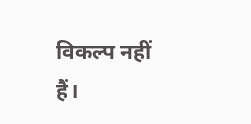विकल्प नहीं हैं।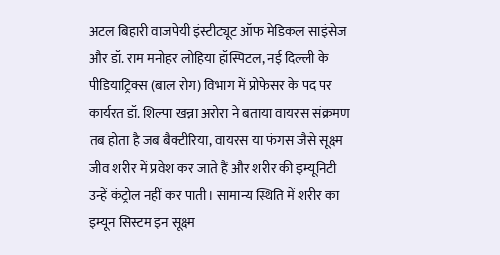अटल बिहारी वाजपेयी इंस्टीट्यूट ऑफ मेडिकल साइंसेज और डॉ. राम मनोहर लोहिया हॉस्पिटल, नई दिल्ली के पीडियाट्रिक्स (बाल रोग) विभाग में प्रोफेसर के पद पर कार्यरत डॉ. शिल्पा खन्ना अरोरा ने बताया वायरस संक्रमण तब होता है जब बैक्टीरिया, वायरस या फंगस जैसे सूक्ष्म जीव शरीर में प्रवेश कर जाते हैं और शरीर की इम्यूनिटी उन्हें कंट्रोल नहीं कर पाती। सामान्य स्थिति में शरीर का इम्यून सिस्टम इन सूक्ष्म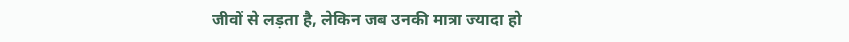जीवों से लड़ता है, लेकिन जब उनकी मात्रा ज्यादा हो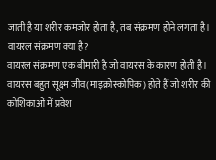जाती है या शरीर कमजोर होता है, तब संक्रमण होने लगता है।
वायरल संक्रमण क्या है?
वायरल संक्रमण एक बीमारी है जो वायरस के कारण होती है। वायरस बहुत सूक्ष्म जीव(माइक्रोस्कोपिक) होते हैं जो शरीर की कोशिकाओं में प्रवेश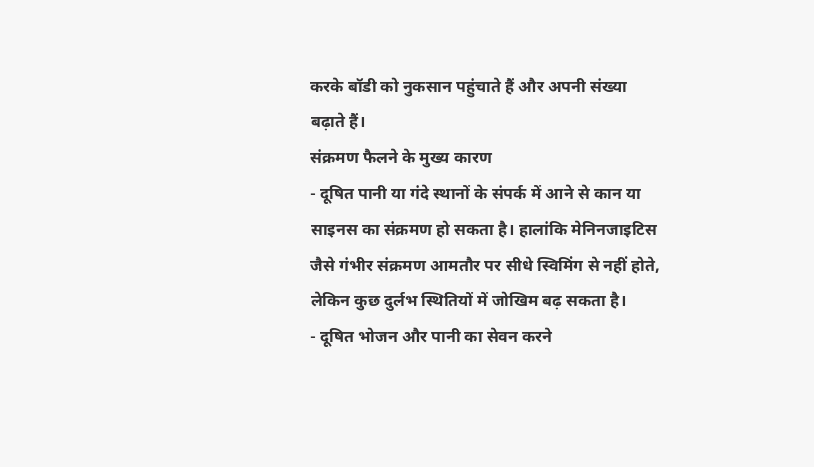करके बॉडी को नुकसान पहुंचाते हैं और अपनी संख्या बढ़ाते हैं।
संक्रमण फैलने के मुख्य कारण
- दूषित पानी या गंदे स्थानों के संपर्क में आने से कान या साइनस का संक्रमण हो सकता है। हालांकि मेनिनजाइटिस जैसे गंभीर संक्रमण आमतौर पर सीधे स्विमिंग से नहीं होते, लेकिन कुछ दुर्लभ स्थितियों में जोखिम बढ़ सकता है।
- दूषित भोजन और पानी का सेवन करने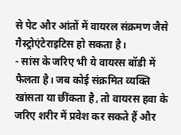से पेट और आंतों में वायरल संक्रमण जैसे गैस्ट्रोएंटेराइटिस हो सकता है।
- सांस के जरिए भी ये वायरस बॉडी में फैलता है। जब कोई संक्रमित व्यक्ति खांसता या छींकता है, तो वायरस हवा के जरिए शरीर में प्रवेश कर सकते हैं और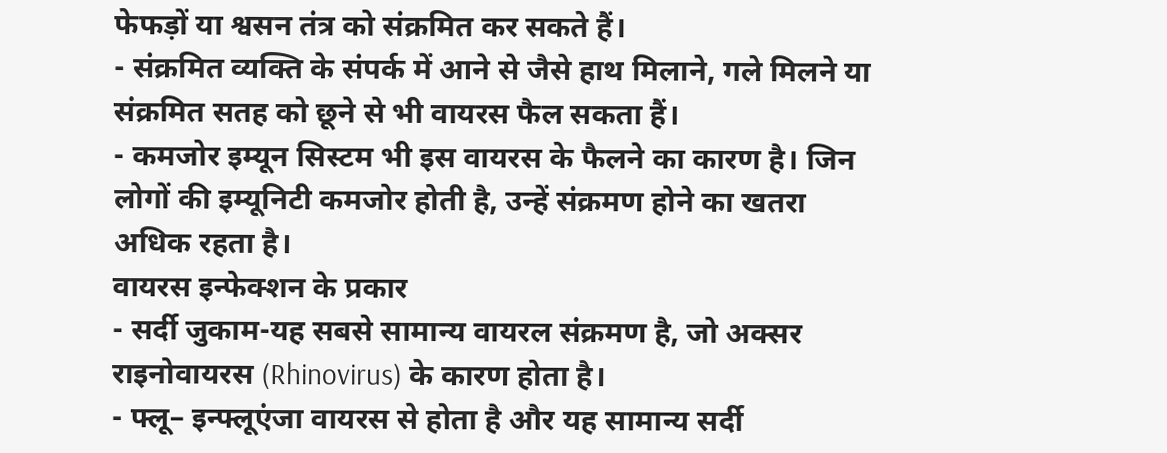फेफड़ों या श्वसन तंत्र को संक्रमित कर सकते हैं।
- संक्रमित व्यक्ति के संपर्क में आने से जैसे हाथ मिलाने, गले मिलने या संक्रमित सतह को छूने से भी वायरस फैल सकता हैं।
- कमजोर इम्यून सिस्टम भी इस वायरस के फैलने का कारण है। जिन लोगों की इम्यूनिटी कमजोर होती है, उन्हें संक्रमण होने का खतरा अधिक रहता है।
वायरस इन्फेक्शन के प्रकार
- सर्दी जुकाम-यह सबसे सामान्य वायरल संक्रमण है, जो अक्सर राइनोवायरस (Rhinovirus) के कारण होता है।
- फ्लू– इन्फ्लूएंजा वायरस से होता है और यह सामान्य सर्दी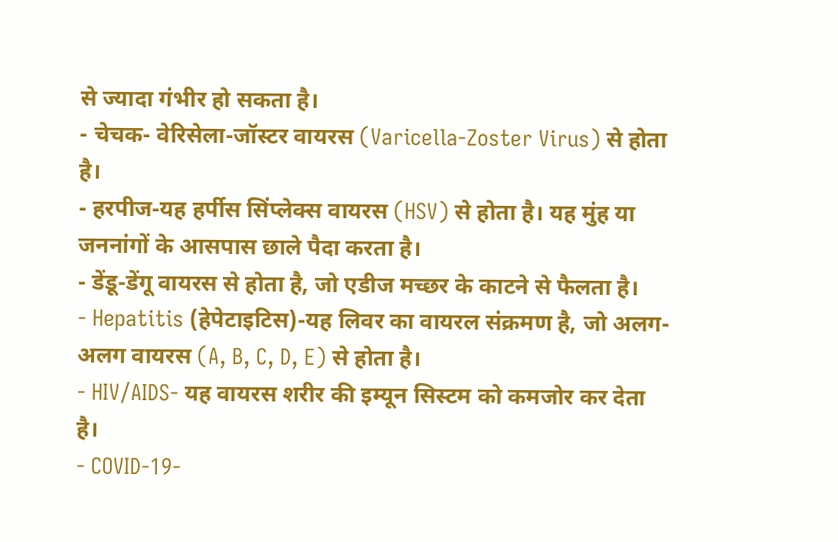से ज्यादा गंभीर हो सकता है।
- चेचक- वेरिसेला-जॉस्टर वायरस (Varicella-Zoster Virus) से होता है।
- हरपीज-यह हर्पीस सिंप्लेक्स वायरस (HSV) से होता है। यह मुंह या जननांगों के आसपास छाले पैदा करता है।
- डेंडू-डेंगू वायरस से होता है, जो एडीज मच्छर के काटने से फैलता है।
- Hepatitis (हेपेटाइटिस)-यह लिवर का वायरल संक्रमण है, जो अलग-अलग वायरस (A, B, C, D, E) से होता है।
- HIV/AIDS- यह वायरस शरीर की इम्यून सिस्टम को कमजोर कर देता है।
- COVID-19-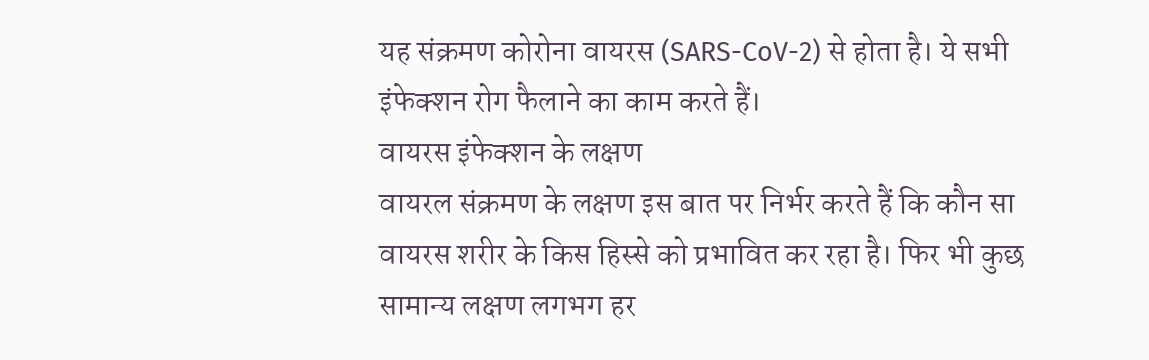यह संक्रमण कोरोना वायरस (SARS-CoV-2) से होता है। ये सभी इंफेक्शन रोग फैलाने का काम करते हैं।
वायरस इंफेक्शन के लक्षण
वायरल संक्रमण के लक्षण इस बात पर निर्भर करते हैं कि कौन सा वायरस शरीर के किस हिस्से को प्रभावित कर रहा है। फिर भी कुछ सामान्य लक्षण लगभग हर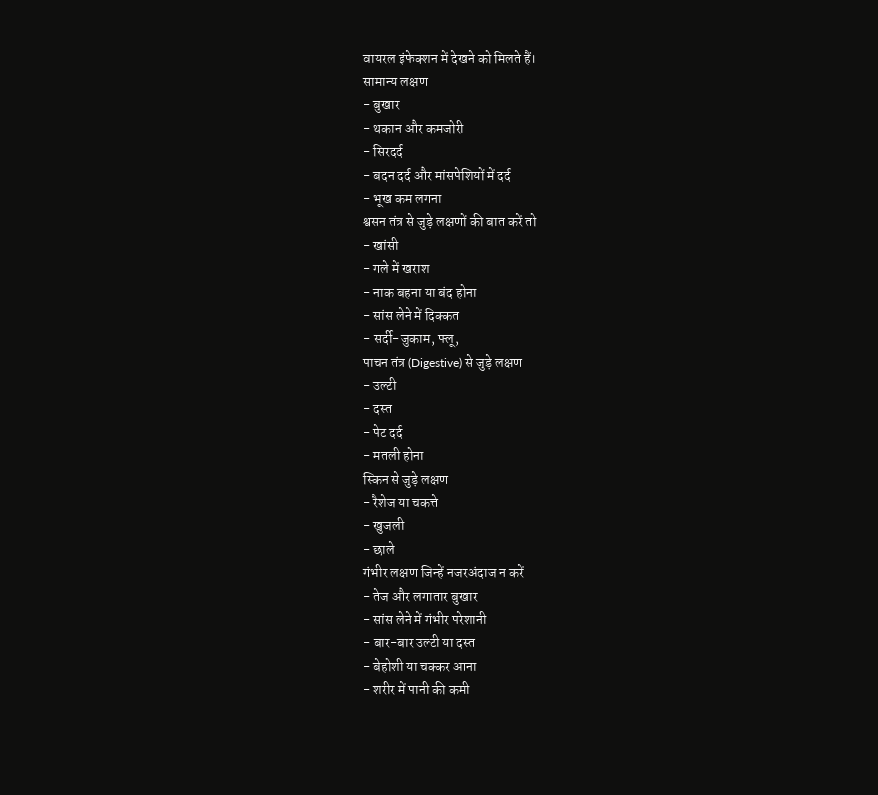वायरल इंफेक्शन में देखने को मिलते हैं।
सामान्य लक्षण
- बुखार
- थकान और कमजोरी
- सिरदर्द
- बदन दर्द और मांसपेशियों में दर्द
- भूख कम लगना
श्वसन तंत्र से जुड़े लक्षणों की बात करें तो
- खांसी
- गले में खराश
- नाक बहना या बंद होना
- सांस लेने में दिक्कत
- सर्दी-जुकाम, फ्लू,
पाचन तंत्र (Digestive) से जुड़े लक्षण
- उल्टी
- दस्त
- पेट दर्द
- मतली होना
स्किन से जुड़े लक्षण
- रैशेज या चकत्ते
- खुजली
- छाले
गंभीर लक्षण जिन्हें नजरअंदाज न करें
- तेज और लगातार बुखार
- सांस लेने में गंभीर परेशानी
- बार-बार उल्टी या दस्त
- बेहोशी या चक्कर आना
- शरीर में पानी की कमी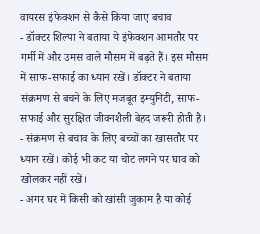वायरस इंफेक्शन से कैसे किया जाए बचाव
- डॉक्टर शिल्पा ने बताया ये इंफेक्शन आमतौर पर गर्मी में और उमस वाले मौसम में बढ़ते हैं। इस मौसम में साफ-सफाई का ध्यान रखें। डॉक्टर ने बताया संक्रमण से बचने के लिए मजबूत इम्युनिटी, साफ-सफाई और सुरक्षित जीवनशैली बेहद जरूरी होती है।
- संक्रमण से बचाव के लिए बच्चों का खासतौर पर ध्यान रखें। कोई भी कट या चोट लगने पर घाव को खोलकर नहीं रखें।
- अगर घर में किसी को खांसी जुकाम है या कोई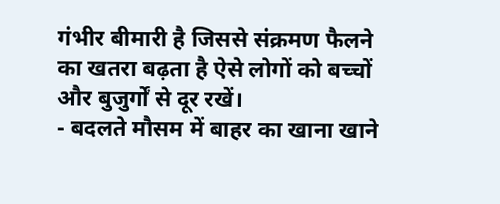गंभीर बीमारी है जिससे संक्रमण फैलने का खतरा बढ़ता है ऐसे लोगों को बच्चों और बुजुर्गों से दूर रखें।
- बदलते मौसम में बाहर का खाना खाने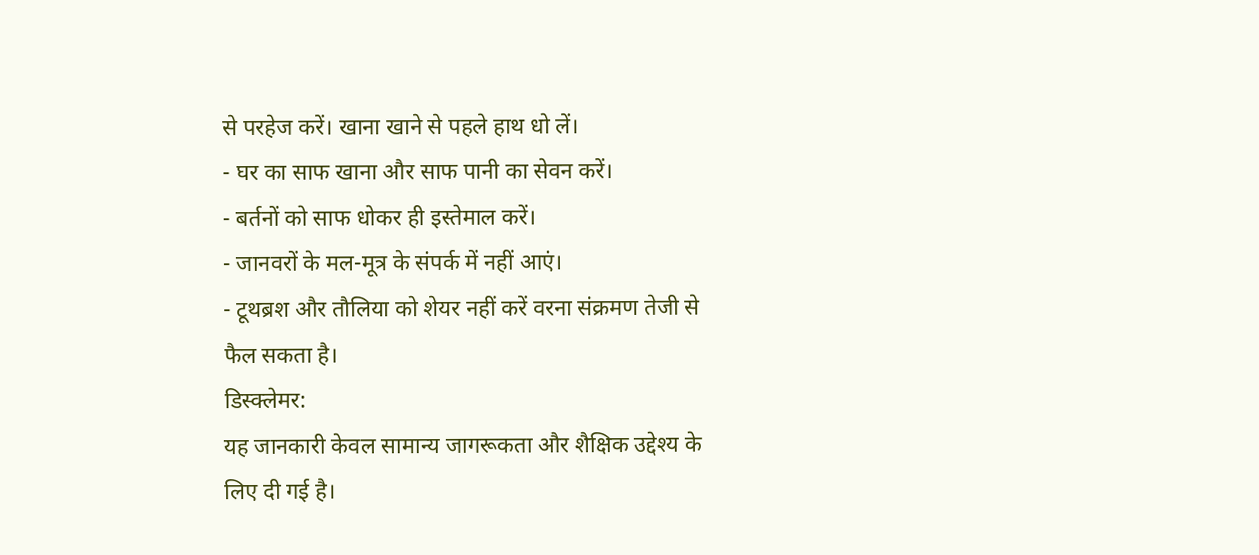से परहेज करें। खाना खाने से पहले हाथ धो लें।
- घर का साफ खाना और साफ पानी का सेवन करें।
- बर्तनों को साफ धोकर ही इस्तेमाल करें।
- जानवरों के मल-मूत्र के संपर्क में नहीं आएं।
- टूथब्रश और तौलिया को शेयर नहीं करें वरना संक्रमण तेजी से फैल सकता है।
डिस्क्लेमर:
यह जानकारी केवल सामान्य जागरूकता और शैक्षिक उद्देश्य के लिए दी गई है।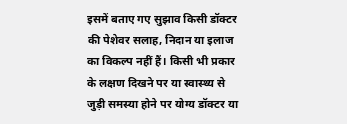इसमें बताए गए सुझाव किसी डॉक्टर की पेशेवर सलाह, निदान या इलाज का विकल्प नहीं हैं। किसी भी प्रकार के लक्षण दिखने पर या स्वास्थ्य से जुड़ी समस्या होने पर योग्य डॉक्टर या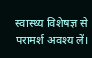स्वास्थ्य विशेषज्ञ से परामर्श अवश्य लें।